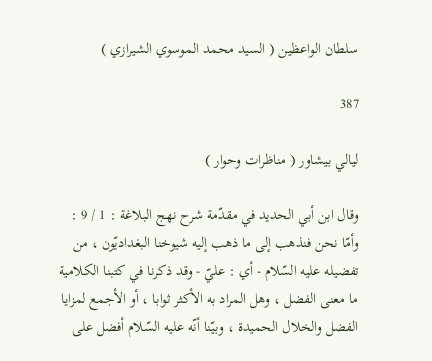سلطان الواعظين ( السيد محمد الموسوي الشيرازي )

387

ليالي بيشاور ( مناظرات وحوار )

وقال ابن أبي الحديد في مقدّمة شرح نهج البلاغة : 1 / 9 : وأمّا نحن فنذهب إلى ما ذهب إليه شيوخنا البغداديّون ، من تفضيله عليه السّلام - أي : عليّ - وقد ذكرنا في كتبنا الكلامية ما معنى الفضل ، وهل المراد به الأكثر ثوابا ، أو الأجمع لمزايا الفضل والخلال الحميدة ، وبيّنا أنّه عليه السّلام أفضل على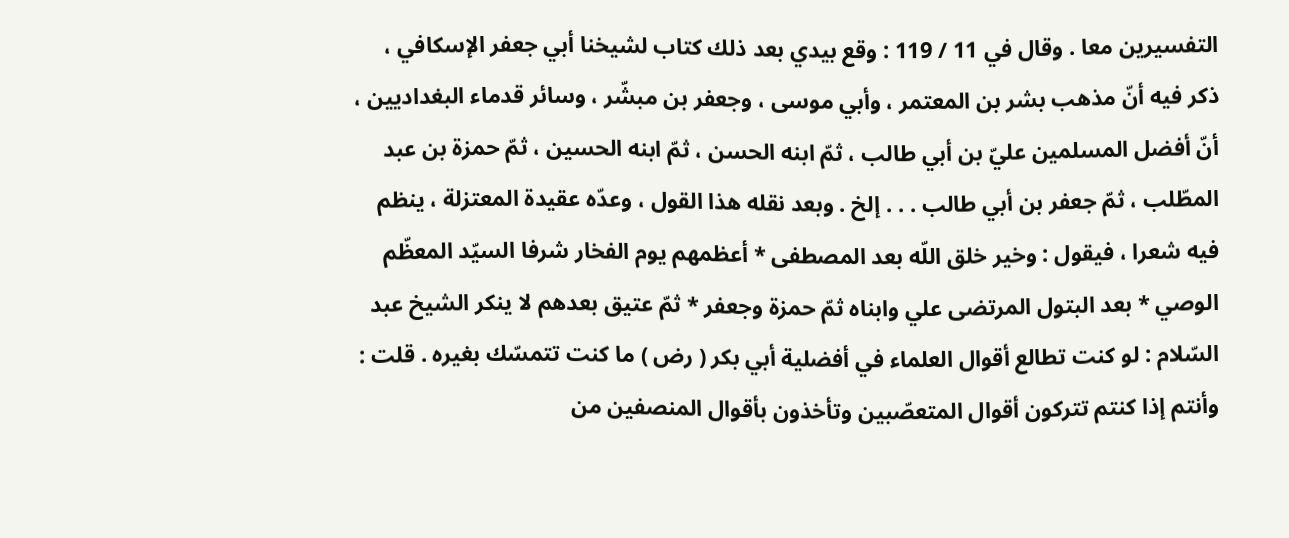التفسيرين معا . وقال في 11 / 119 : وقع بيدي بعد ذلك كتاب لشيخنا أبي جعفر الإسكافي ، ذكر فيه أنّ مذهب بشر بن المعتمر ، وأبي موسى ، وجعفر بن مبشّر ، وسائر قدماء البغداديين ، أنّ أفضل المسلمين عليّ بن أبي طالب ، ثمّ ابنه الحسن ، ثمّ ابنه الحسين ، ثمّ حمزة بن عبد المطّلب ، ثمّ جعفر بن أبي طالب . . . إلخ . وبعد نقله هذا القول ، وعدّه عقيدة المعتزلة ، ينظم فيه شعرا ، فيقول : وخير خلق اللّه بعد المصطفى * أعظمهم يوم الفخار شرفا السيّد المعظّم الوصي * بعد البتول المرتضى علي وابناه ثمّ حمزة وجعفر * ثمّ عتيق بعدهم لا ينكر الشيخ عبد السّلام : لو كنت تطالع أقوال العلماء في أفضلية أبي بكر ( رض ) ما كنت تتمسّك بغيره . قلت : وأنتم إذا كنتم تتركون أقوال المتعصّبين وتأخذون بأقوال المنصفين من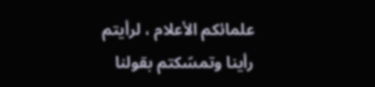علمائكم الأعلام ، لرأيتم رأينا وتمسّكتم بقولنا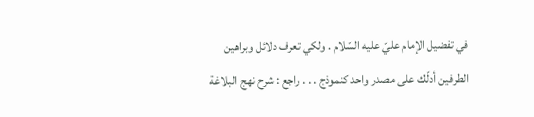في تفضيل الإمام عليّ عليه السّلام . ولكي تعرف دلائل وبراهين الطرفين أدلّك على مصدر واحد كنموذج . . . راجع : شرح نهج البلاغة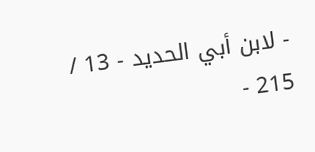- لابن أبي الحديد - 13 / 215 -